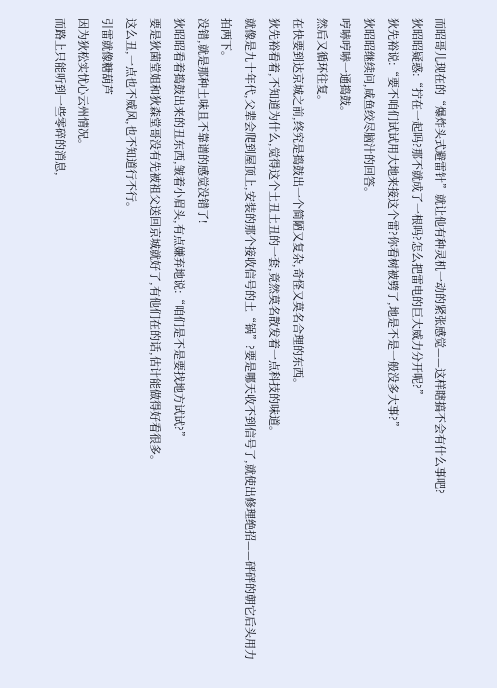而昭哥儿现在的“爆炸头式避雷针”就让他有种灵机一动的紧张感觉——这样瞎搞不会有什么事吧?
狄昭昭疑惑:“拧在一起吗?那不就成了一根吗?怎么把雷电的巨大威力分开呢?”
狄先裕说:“要不咱们试试用大地来接这个雷?你看树被劈了,地是不是一般没多大事?”
狄昭昭继续问,咸鱼绞尽脑汁的回答。
哼哧哼哧一通捣鼓。
然后又循环往复。
在快要到达京城之前,终究是捣鼓出一个简陋又复杂,奇怪又莫名合理的东西。
狄先裕看着,不知道为什么,觉得这个土丑土丑的一套,竟然莫名散发着一点科技的味道。
就像是九十年代,父辈会爬到屋顶上,安装的那个接收信号的土“锅”?要是哪天收不到信号了,就使出修理绝招——砰砰的朝它后头用力拍两下。
没错,就是那种土味且不靠谱的感觉没错了!
狄昭昭看着捣鼓出来的丑东西,皱着小眉头,有点嫌弃地说:“咱们是不是要找地方试试?”
要是狄菌堂姐和狄森堂哥没有先被祖父送回京城就好了,有他们在的话,估计能做得好看很多。
这么丑,一点也不威风,也不知道行不行。
引雷就像糖葫芦
因为狄松实忧心云州情况。
而路上只能听到一些零碎的消息,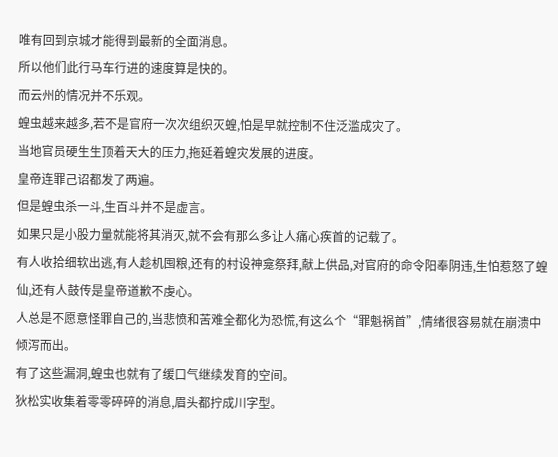唯有回到京城才能得到最新的全面消息。
所以他们此行马车行进的速度算是快的。
而云州的情况并不乐观。
蝗虫越来越多,若不是官府一次次组织灭蝗,怕是早就控制不住泛滥成灾了。
当地官员硬生生顶着天大的压力,拖延着蝗灾发展的进度。
皇帝连罪己诏都发了两遍。
但是蝗虫杀一斗,生百斗并不是虚言。
如果只是小股力量就能将其消灭,就不会有那么多让人痛心疾首的记载了。
有人收拾细软出逃,有人趁机囤粮,还有的村设神龛祭拜,献上供品,对官府的命令阳奉阴违,生怕惹怒了蝗仙,还有人鼓传是皇帝道歉不虔心。
人总是不愿意怪罪自己的,当悲愤和苦难全都化为恐慌,有这么个“罪魁祸首”,情绪很容易就在崩溃中倾泻而出。
有了这些漏洞,蝗虫也就有了缓口气继续发育的空间。
狄松实收集着零零碎碎的消息,眉头都拧成川字型。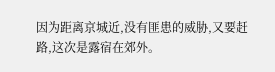因为距离京城近,没有匪患的威胁,又要赶路,这次是露宿在郊外。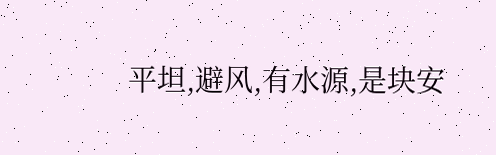平坦,避风,有水源,是块安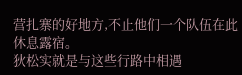营扎寨的好地方,不止他们一个队伍在此休息露宿。
狄松实就是与这些行路中相遇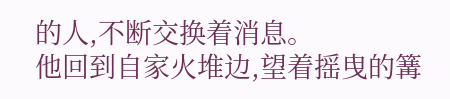的人,不断交换着消息。
他回到自家火堆边,望着摇曳的篝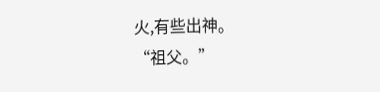火,有些出神。
“祖父。”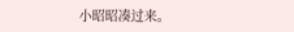小昭昭凑过来。